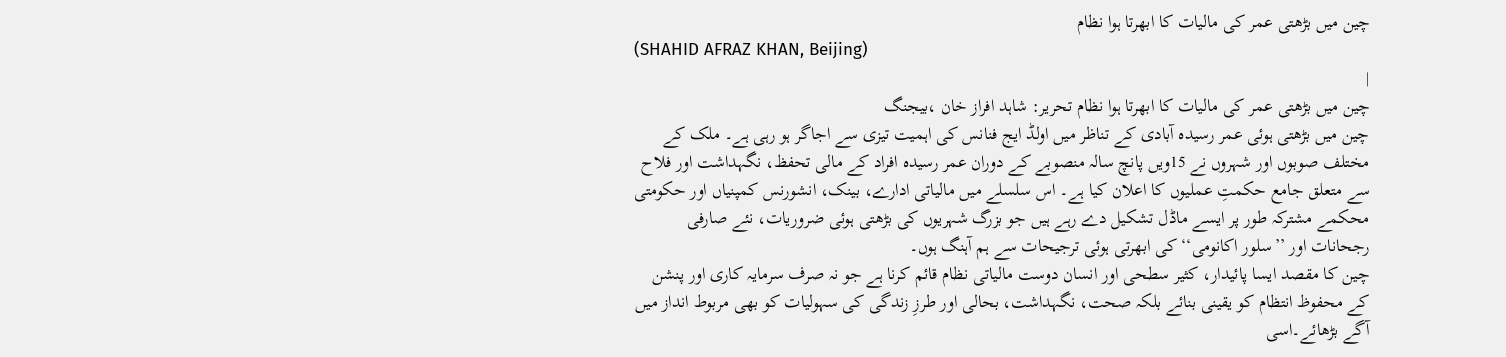چین میں بڑھتی عمر کی مالیات کا ابھرتا ہوا نظام
(SHAHID AFRAZ KHAN, Beijing)
|
چین میں بڑھتی عمر کی مالیات کا ابھرتا ہوا نظام تحریر: شاہد افراز خان ،بیجنگ
چین میں بڑھتی ہوئی عمر رسیدہ آبادی کے تناظر میں اولڈ ایج فنانس کی اہمیت تیزی سے اجاگر ہو رہی ہے۔ ملک کے مختلف صوبوں اور شہروں نے 15ویں پانچ سالہ منصوبے کے دوران عمر رسیدہ افراد کے مالی تحفظ، نگہداشت اور فلاح سے متعلق جامع حکمتِ عملیوں کا اعلان کیا ہے۔ اس سلسلے میں مالیاتی ادارے، بینک، انشورنس کمپنیاں اور حکومتی محکمے مشترکہ طور پر ایسے ماڈل تشکیل دے رہے ہیں جو بزرگ شہریوں کی بڑھتی ہوئی ضروریات، نئے صارفی رجحانات اور ’’سلور اکانومی‘‘ کی ابھرتی ہوئی ترجیحات سے ہم آہنگ ہوں۔
چین کا مقصد ایسا پائیدار، کثیر سطحی اور انسان دوست مالیاتی نظام قائم کرنا ہے جو نہ صرف سرمایہ کاری اور پنشن کے محفوظ انتظام کو یقینی بنائے بلکہ صحت، نگہداشت، بحالی اور طرزِ زندگی کی سہولیات کو بھی مربوط انداز میں آگے بڑھائے۔اسی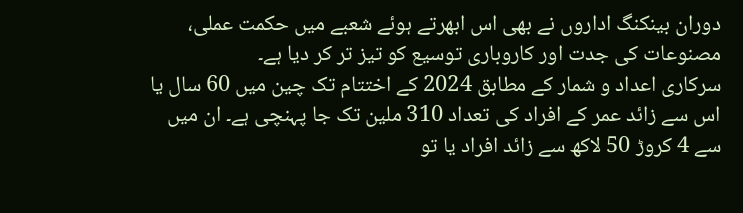دوران بینکنگ اداروں نے بھی اس ابھرتے ہوئے شعبے میں حکمت عملی، مصنوعات کی جدت اور کاروباری توسیع کو تیز تر کر دیا ہے۔
سرکاری اعداد و شمار کے مطابق 2024 کے اختتام تک چین میں 60 سال یا اس سے زائد عمر کے افراد کی تعداد 310 ملین تک جا پہنچی ہے۔ ان میں سے 4 کروڑ 50 لاکھ سے زائد افراد یا تو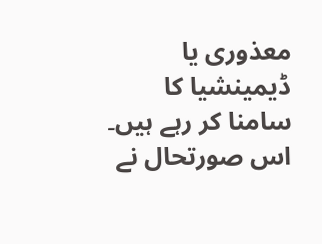معذوری یا ڈیمینشیا کا سامنا کر رہے ہیں۔ اس صورتحال نے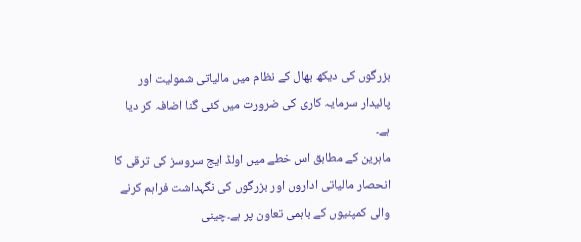بزرگوں کی دیکھ بھال کے نظام میں مالیاتی شمولیت اور پائیدار سرمایہ کاری کی ضرورت میں کئی گنا اضافہ کر دیا ہے۔
ماہرین کے مطابق اس خطے میں اولڈ ایج سروسز کی ترقی کا انحصار مالیاتی اداروں اور بزرگوں کی نگہداشت فراہم کرنے والی کمپنیوں کے باہمی تعاون پر ہے۔چینی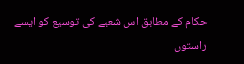حکام کے مطابق اس شعبے کی توسیع کو ایسے راستوں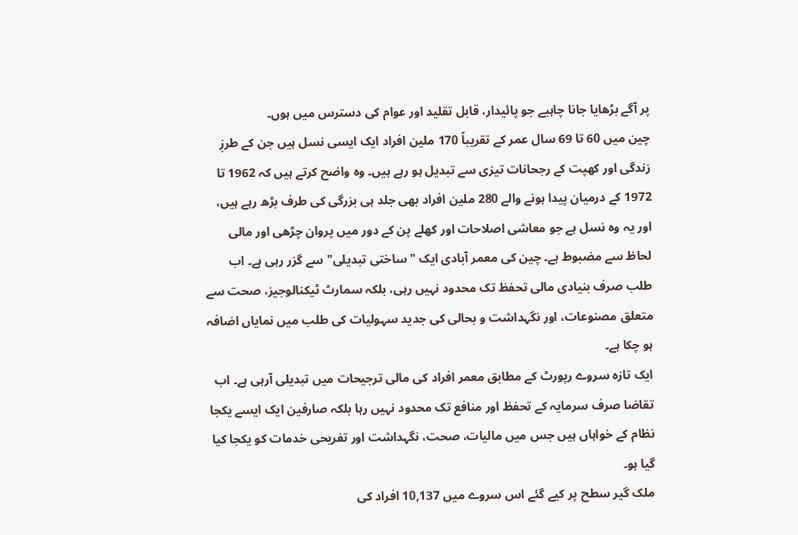پر آگے بڑھایا جانا چاہیے جو پائیدار، قابل تقلید اور عوام کی دسترس میں ہوں۔
چین میں 60 تا 69 سال عمر کے تقریباً 170 ملین افراد ایک ایسی نسل ہیں جن کے طرزِ زندگی اور کھپت کے رجحانات تیزی سے تبدیل ہو رہے ہیں۔ وہ واضح کرتے ہیں کہ 1962 تا 1972 کے درمیان پیدا ہونے والے 280 ملین افراد بھی جلد ہی بزرگی کی طرف بڑھ رہے ہیں، اور یہ وہ نسل ہے جو معاشی اصلاحات اور کھلے پن کے دور میں پروان چڑھی اور مالی لحاظ سے مضبوط ہے۔ چین کی معمر آبادی ایک "ساختی تبدیلی" سے گزر رہی ہے۔ اب طلب صرف بنیادی مالی تحفظ تک محدود نہیں رہی، بلکہ سمارٹ ٹیکنالوجیز، صحت سے متعلق مصنوعات، اور نگہداشت و بحالی کی جدید سہولیات کی طلب میں نمایاں اضافہ ہو چکا ہے۔
ایک تازہ سروے رپورٹ کے مطابق معمر افراد کی مالی ترجیحات میں تبدیلی آرہی ہے۔ اب تقاضا صرف سرمایہ کے تحفظ اور منافع تک محدود نہیں رہا بلکہ صارفین ایک ایسے یکجا نظام کے خواہاں ہیں جس میں مالیات، صحت، نگہداشت اور تفریحی خدمات کو یکجا کیا گیا ہو۔
ملک گیر سطح پر کیے گئے اس سروے میں 10,137 افراد کی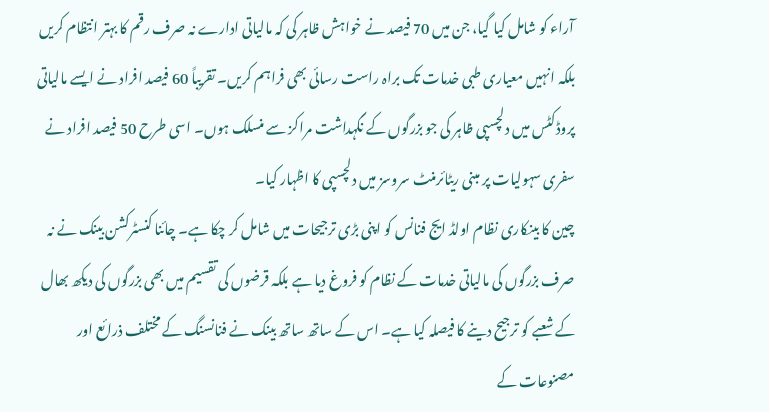آراء کو شامل کیا گیا، جن میں 70 فیصد نے خواہش ظاہر کی کہ مالیاتی ادارے نہ صرف رقم کا بہتر انتظام کریں بلکہ انہیں معیاری طبی خدمات تک براہ راست رسائی بھی فراہم کریں۔ تقریباً 60 فیصد افراد نے ایسے مالیاتی پروڈکٹس میں دلچسپی ظاہر کی جو بزرگوں کے نگہداشت مراکز سے منسلک ہوں۔ اسی طرح 50 فیصد افراد نے سفری سہولیات پر مبنی ریٹائرمنٹ سروسز میں دلچسپی کا اظہار کیا۔
چین کا بینکاری نظام اولڈ ایج فنانس کو اپنی بڑی ترجیحات میں شامل کر چکا ہے۔ چائنا کنسٹرکشن بینک نے نہ صرف بزرگوں کی مالیاتی خدمات کے نظام کو فروغ دیا ہے بلکہ قرضوں کی تقسیم میں بھی بزرگوں کی دیکھ بھال کے شعبے کو ترجیح دینے کا فیصلہ کیا ہے۔ اس کے ساتھ ساتھ بینک نے فنانسنگ کے مختلف ذرائع اور مصنوعات کے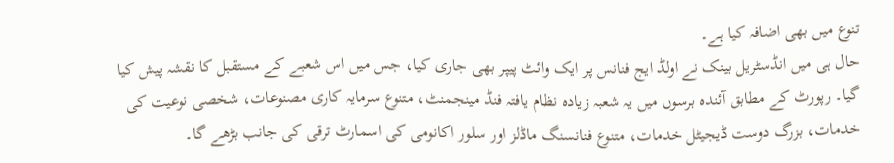تنوع میں بھی اضافہ کیا ہے۔
حال ہی میں انڈسٹریل بینک نے اولڈ ایج فنانس پر ایک وائٹ پیپر بھی جاری کیا، جس میں اس شعبے کے مستقبل کا نقشہ پیش کیا گیا۔ رپورٹ کے مطابق آئندہ برسوں میں یہ شعبہ زیادہ نظام یافتہ فنڈ مینجمنٹ، متنوع سرمایہ کاری مصنوعات، شخصی نوعیت کی خدمات، بزرگ دوست ڈیجیٹل خدمات، متنوع فنانسنگ ماڈلز اور سلور اکانومی کی اسمارٹ ترقی کی جانب بڑھے گا۔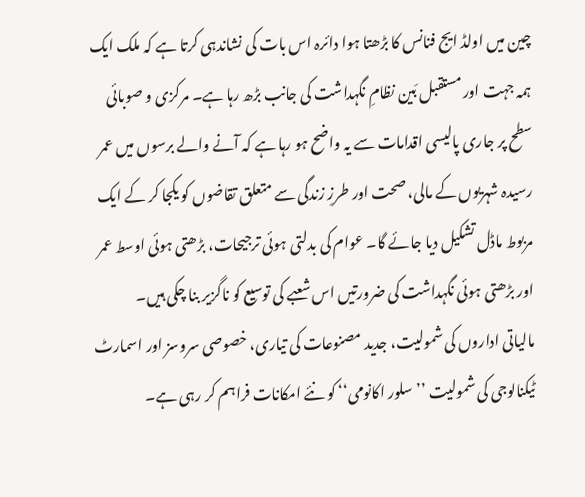چین میں اولڈ ایج فنانس کا بڑھتا ہوا دائرہ اس بات کی نشاندہی کرتا ہے کہ ملک ایک ہمہ جہت اور مستقبل بَین نظامِ نگہداشت کی جانب بڑھ رہا ہے۔ مرکزی و صوبائی سطح پر جاری پالیسی اقدامات سے یہ واضح ہو رہا ہے کہ آنے والے برسوں میں عمر رسیدہ شہریوں کے مالی، صحت اور طرزِ زندگی سے متعلق تقاضوں کو یکجا کر کے ایک مربوط ماڈل تشکیل دیا جائے گا۔ عوام کی بدلتی ہوئی ترجیحات، بڑھتی ہوئی اوسط عمر اور بڑھتی ہوئی نگہداشت کی ضرورتیں اس شعبے کی توسیع کو ناگزیر بنا چکی ہیں۔
مالیاتی اداروں کی شمولیت، جدید مصنوعات کی تیاری، خصوصی سروسز اور اسمارٹ ٹیکنالوجی کی شمولیت ’’سلور اکانومی‘‘ کو نئے امکانات فراہم کر رہی ہے۔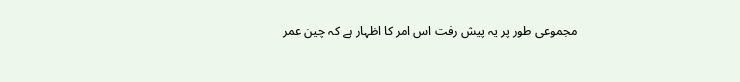مجموعی طور پر یہ پیش رفت اس امر کا اظہار ہے کہ چین عمر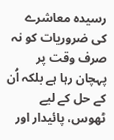رسیدہ معاشرے کی ضروریات کو نہ صرف وقت پر پہچان رہا ہے بلکہ اُن کے حل کے لیے ٹھوس، پائیدار اور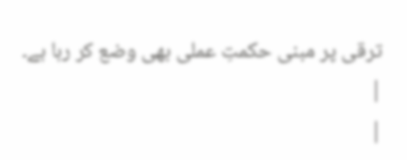ترقی پر مبنی حکمتِ عملی بھی وضع کر رہا ہے۔ |
|